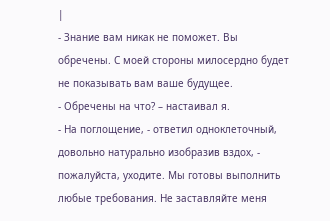|
- Знание вам никак не поможет. Вы обречены. С моей стороны милосердно будет не показывать вам ваше будущее.
- Обречены на что? – настаивал я.
- На поглощение, - ответил одноклеточный, довольно натурально изобразив вздох, - пожалуйста, уходите. Мы готовы выполнить любые требования. Не заставляйте меня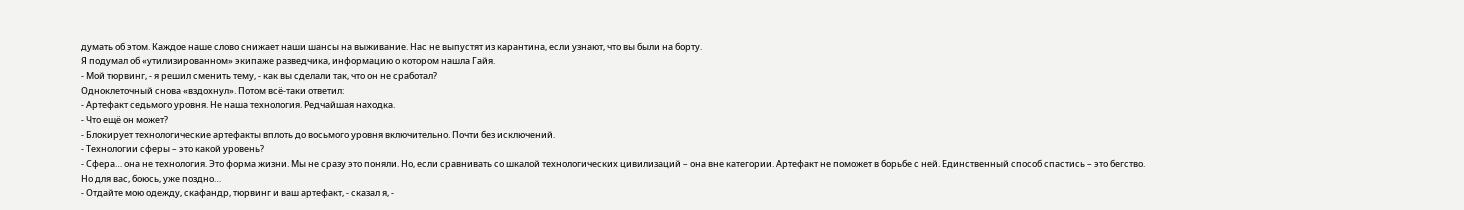думать об этом. Каждое наше слово снижает наши шансы на выживание. Нас не выпустят из карантина, если узнают, что вы были на борту.
Я подумал об «утилизированном» экипаже разведчика, информацию о котором нашла Гайя.
- Мой тюрвинг, - я решил сменить тему, - как вы сделали так, что он не сработал?
Одноклеточный снова «вздохнул». Потом всё-таки ответил:
- Артефакт седьмого уровня. Не наша технология. Редчайшая находка.
- Что ещё он может?
- Блокирует технологические артефакты вплоть до восьмого уровня включительно. Почти без исключений.
- Технологии сферы – это какой уровень?
- Сфера… она не технология. Это форма жизни. Мы не сразу это поняли. Но, если сравнивать со шкалой технологических цивилизаций – она вне категории. Артефакт не поможет в борьбе с ней. Единственный способ спастись – это бегство. Но для вас, боюсь, уже поздно…
- Отдайте мою одежду, скафандр, тюрвинг и ваш артефакт, - сказал я, -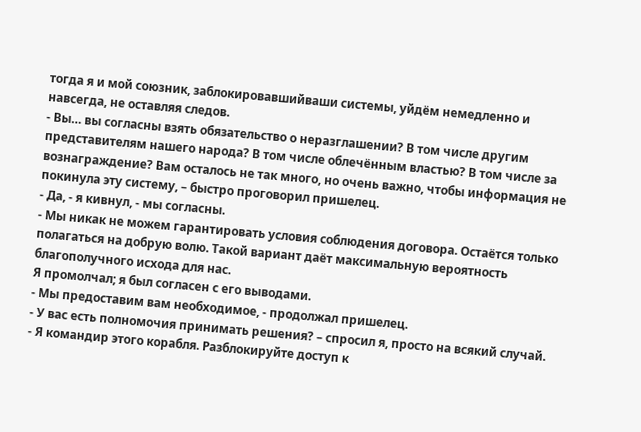тогда я и мой союзник, заблокировавшийваши системы, уйдём немедленно и навсегда, не оставляя следов.
- Вы… вы согласны взять обязательство о неразглашении? В том числе другим представителям нашего народа? В том числе облечённым властью? В том числе за вознаграждение? Вам осталось не так много, но очень важно, чтобы информация не покинула эту систему, – быстро проговорил пришелец.
- Да, - я кивнул, - мы согласны.
- Мы никак не можем гарантировать условия соблюдения договора. Остаётся только полагаться на добрую волю. Такой вариант даёт максимальную вероятность благополучного исхода для нас.
Я промолчал; я был согласен с его выводами.
- Мы предоставим вам необходимое, - продолжал пришелец.
- У вас есть полномочия принимать решения? – спросил я, просто на всякий случай.
- Я командир этого корабля. Разблокируйте доступ к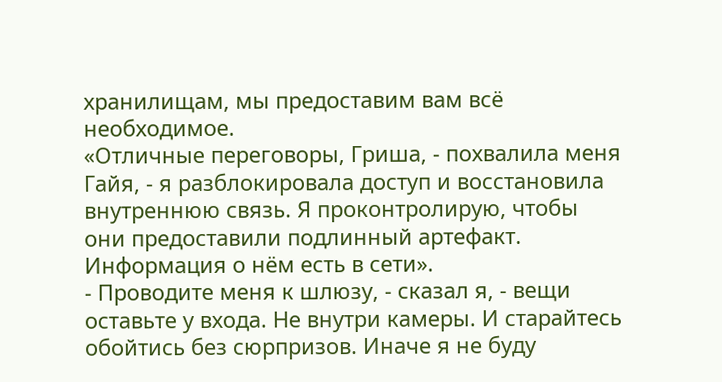хранилищам, мы предоставим вам всё необходимое.
«Отличные переговоры, Гриша, - похвалила меня Гайя, - я разблокировала доступ и восстановила внутреннюю связь. Я проконтролирую, чтобы они предоставили подлинный артефакт. Информация о нём есть в сети».
- Проводите меня к шлюзу, - сказал я, - вещи оставьте у входа. Не внутри камеры. И старайтесь обойтись без сюрпризов. Иначе я не буду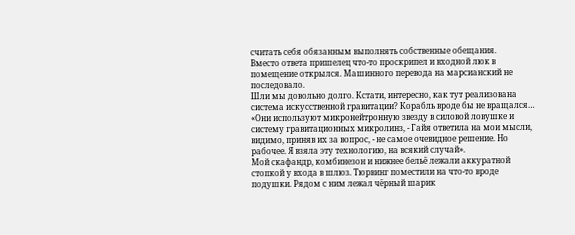считать себя обязанным выполнять собственные обещания.
Вместо ответа пришелец что-то проскрипел и входной люк в помещение открылся. Машинного перевода на марсианский не последовало.
Шли мы довольно долго. Кстати, интересно, как тут реализована система искусственной гравитации? Корабль вроде бы не вращался…
«Они используют микронейтронную звезду в силовой ловушке и систему гравитационных микролинз, - Гайя ответила на мои мысли, видимо, приняв их за вопрос, - не самое очевидное решение. Но рабочее. Я взяла эту технологию, на всякий случай».
Мой скафандр, комбинезон и нижнее бельё лежали аккуратной стопкой у входа в шлюз. Тюрвинг поместили на что-то вроде подушки. Рядом с ним лежал чёрный шарик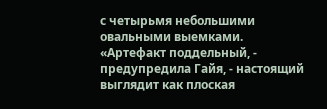с четырьмя небольшими овальными выемками.
«Артефакт поддельный, - предупредила Гайя, - настоящий выглядит как плоская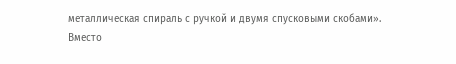металлическая спираль с ручкой и двумя спусковыми скобами».
Вместо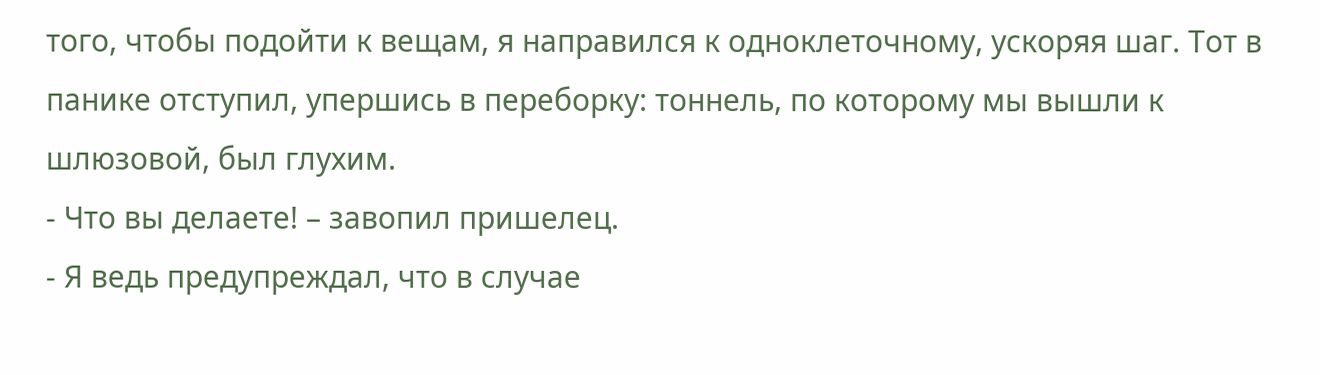того, чтобы подойти к вещам, я направился к одноклеточному, ускоряя шаг. Тот в панике отступил, упершись в переборку: тоннель, по которому мы вышли к шлюзовой, был глухим.
- Что вы делаете! – завопил пришелец.
- Я ведь предупреждал, что в случае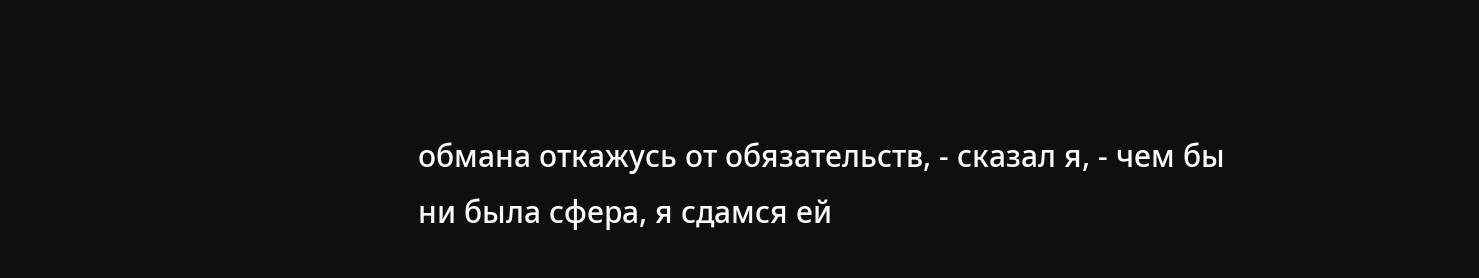обмана откажусь от обязательств, - сказал я, - чем бы ни была сфера, я сдамся ей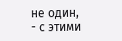не один, - с этими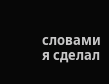словами я сделал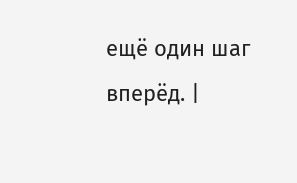ещё один шаг вперёд. |